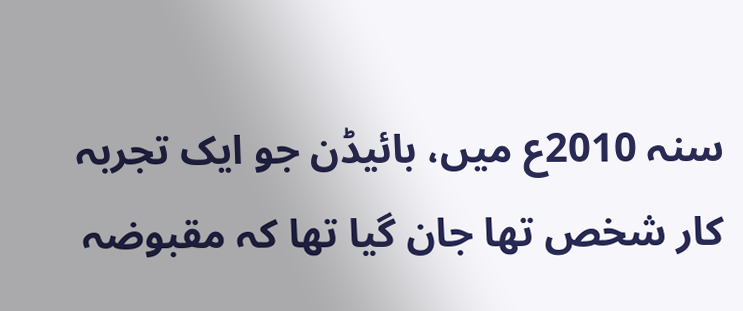سنہ 2010ع میں، بائیڈن جو ایک تجربہ کار شخص تھا جان گیا تھا کہ مقبوضہ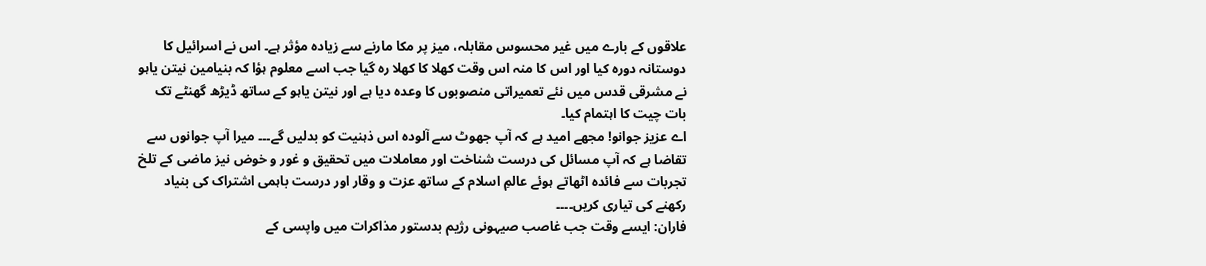علاقوں کے بارے میں غیر محسوس مقابلہ، میز پر مکا مارنے سے زیادہ مؤثر ہے۔ اس نے اسرائیل کا دوستانہ دورہ کیا اور اس کا منہ اس وقت کھلا کا کھلا رہ گیا جب اسے معلوم ہؤا کہ بنیامین نیتن یاہو نے مشرقی قدس میں نئے تعمیراتی منصوبوں کا وعدہ دیا ہے اور نیتن یاہو کے ساتھ ڈیڑھ گھنٹے تک بات چیت کا اہتمام کیا۔
اے عزیز جوانو! مجھے امید ہے کہ آپ جھوٹ سے آلودہ اس ذہنیت کو بدلیں گے۔۔۔ میرا آپ جوانوں سے تقاضا ہے کہ آپ مسائل کی درست شناخت اور معاملات میں تحقیق و غور و خوض نیز ماضی کے تلخ تجربات سے فائدہ اٹھاتے ہوئے عالمِ اسلام کے ساتھ عزت و وقار اور درست باہمی اشتراک کی بنیاد رکھنے کی تیاری کریں۔۔۔۔
فاران: ایسے وقت جب غاصب صیہونی رژیم بدستور مذاکرات میں واپسی کے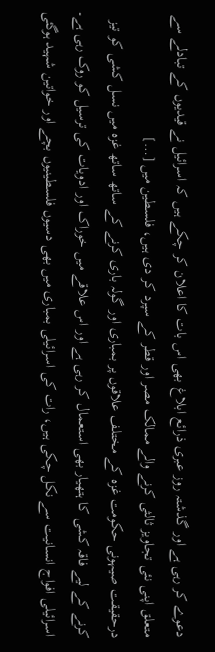دعوے کر رہی ہے اور گذشتہ روز عبری ذرائع ابلاغ بھی اس بات کا اعلان کر چکے ہیں کہ اسرائیل نے قیدیوں کے تبادلے سے متعلق اپنی نئی تجاویز ثالثی کرنے والے ممالک مصر اور قطر کے سپرد کر دی ہیں، فلسطین میں […]
درحقیقت صیہونی حکومت غزہ کے مختلف علاقوں پر بمباری اور گولہ باری کرنے کے ساتھ ساتھ غزہ میں نسل کشی کو تیز کرنے کے لیے فاقہ کشی کا ہتھیار بھی استعمال کر رہی ہے اور اس علاقے میں خوراک اور ادویات کی ترسیل کو روک رہی ہے۔
اسرائیلی افواج انسانیت سے نکل چکی ہیں، رات کی اسرائیلی بمباری میں بھی دسیوں فلسطینیوں بچے اور خواتین شہید ہوگئی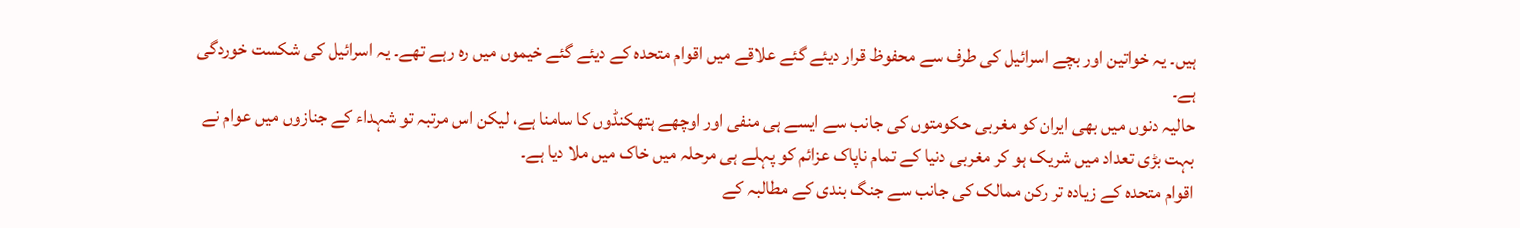ہیں۔ یہ خواتین اور بچے اسرائیل کی طرف سے محفوظ قرار دیئے گئے علاقے میں اقوام متحدہ کے دیئے گئے خیموں میں رہ رہے تھے۔ یہ اسرائیل کی شکست خوردگی ہے۔
حالیہ دنوں میں بھی ایران کو مغربی حکومتوں کی جانب سے ایسے ہی منفی اور اوچھے ہتھکنڈوں کا سامنا ہے، لیکن اس مرتبہ تو شہداء کے جنازوں میں عوام نے بہت بڑی تعداد میں شریک ہو کر مغربی دنیا کے تمام ناپاک عزائم کو پہلے ہی مرحلہ میں خاک میں ملا دیا ہے۔
اقوام متحدہ کے زیادہ تر رکن ممالک کی جانب سے جنگ بندی کے مطالبہ کے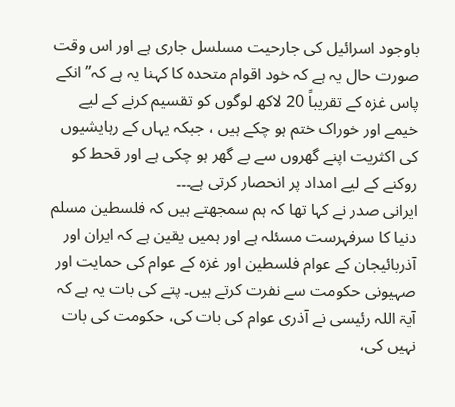باوجود اسرائیل کی جارحیت مسلسل جاری ہے اور اس وقت صورت حال یہ ہے کہ خود اقوام متحدہ کا کہنا یہ ہے کہ’’ انکے پاس غزہ کے تقریباً 20 لاکھ لوگوں کو تقسیم کرنے کے لیے خیمے اور خوراک ختم ہو چکے ہیں ، جبکہ یہاں کے رہایشیوں کی اکثریت اپنے گھروں سے بے گھر ہو چکی ہے اور قحط کو روکنے کے لیے امداد پر انحصار کرتی ہے۔۔۔
ایرانی صدر نے کہا تھا کہ ہم سمجھتے ہیں کہ فلسطین مسلم دنیا کا سرفہرست مسئلہ ہے اور ہمیں یقین ہے کہ ایران اور آذربائیجان کے عوام فلسطین اور غزہ کے عوام کی حمایت اور صہیونی حکومت سے نفرت کرتے ہیں۔ پتے کی بات یہ ہے کہ آیۃ اللہ رئیسی نے آذری عوام کی بات کی، حکومت کی بات نہیں کی،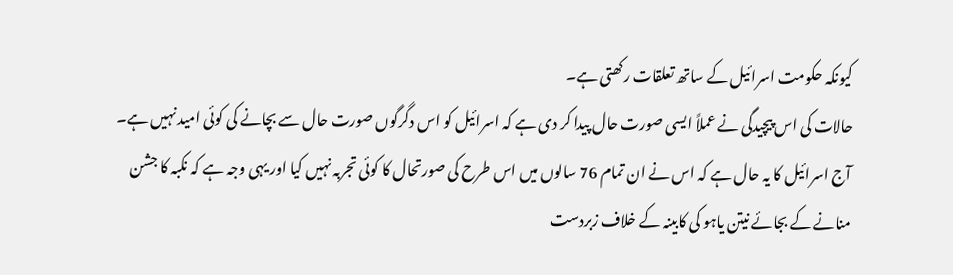کیونکہ حکومت اسرائیل کے ساتھ تعلقات رکھتی ہے۔
حالات کی اس پیچیدگی نے عملاً ایسی صورت حال پیدا کر دی ہے کہ اسرائیل کو اس دگرگوں صورت حال سے بچانے کی کوئی امید نہیں ہے۔ آج اسرائیل کا یہ حال ہے کہ اس نے ان تمام 76 سالوں میں اس طرح کی صورتحال کا کوئی تجربہ نہیں کیا اور یہی وجہ ہے کہ نکبہ کا جشن منانے کے بجائے نیتن یاہو کی کابینہ کے خلاف زبردست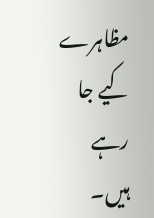مظاہرے کیے جا رہے ہیں۔